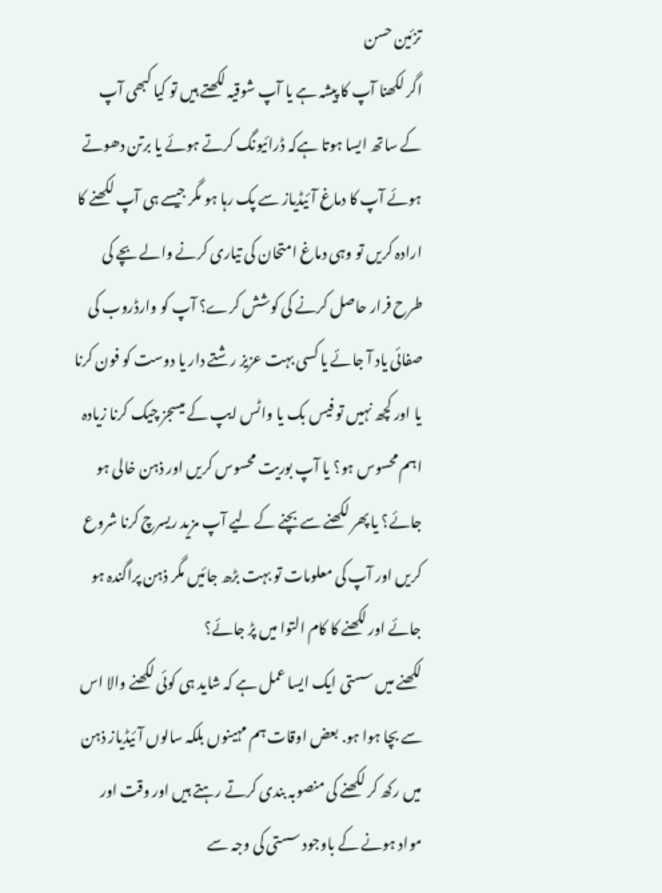تزئین حسن
اگر لکھنا آپ کا پیشہ ہے یا آپ شوقیہ لکھتے ہیں تو کیا کبھی آپ کے ساتھ ایسا ہوتا ہےکہ ڈرائیونگ کرتے ہوئے یا برتن دھوتے ہوئے آپ کا دماغ آئیڈیاز سے پک رہا ہو مگر جیسے ہی آپ لکھنے کا ارادہ کریں تو وہی دماغ امتحان کی تیاری کرنے والے بچے کی طرح فرار حاصل کرنے کی کوشش کرے؟ آپ کو وارڈروب کی صفائی یاد آ جائے یا کسی بہت عزیز رشتے دار یا دوست کو فون کرنا یا اور کچھ نہیں تو فیس بک یا واٹس ایپ کے میسجز چیک کرنا زیادہ اہم محسوس ہو؟ یا آپ بوریت محسوس کریں اور ذہن خالی ہو جائے؟ یا پھر لکھنے سے بچنے کے لیے آپ مزید ریسرچ کرنا شروع کریں اور آپ کی معلومات تو بہت بڑھ جائیں مگر ذہن پراگندہ ہو جائے اور لکھنے کا کام التوا میں پڑ جائے؟
لکھنے میں سستی ایک ایسا عمل ہے کہ شاید ہی کوئی لکھنے والا اس سے بچا ہوا ہو. بعض اوقات ہم مہینوں بلکہ سالوں آئیڈیاز ذہن میں رکھ کر لکھنے کی منصوبہ بندی کرتے رہتے ہیں اور وقت اور مواد ہونے کے باوجود سستی کی وجہ سے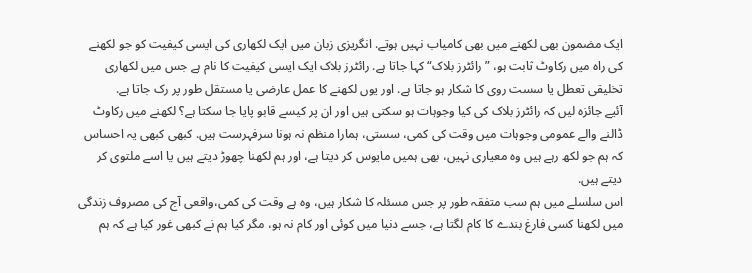ایک مضمون بھی لکھنے میں بھی کامیاب نہیں ہوتے. انگریزی زبان میں ایک لکھاری کی ایسی کیفیت کو جو لکھنے کی راہ میں رکاوٹ ثابت ہو، ”رائٹرز بلاک“ کہا جاتا ہے. رائٹرز بلاک ایک ایسی کیفیت کا نام ہے جس میں لکھاری تخلیقی تعطل یا سست روی کا شکار ہو جاتا ہے. اور یوں لکھنے کا عمل عارضی یا مستقل طور پر رک جاتا ہے.
آئیے جائزہ لیں کہ رائٹرز بلاک کی کیا وجوہات ہو سکتی ہیں اور ان پر کیسے قابو پایا جا سکتا ہے؟ لکھنے میں رکاوٹ ڈالنے والے عمومی وجوہات میں وقت کی کمی، سستی، ہمارا منظم نہ ہونا سرفہرست ہیں. کبھی کبھی یہ احساس کہ ہم جو لکھ رہے ہیں وہ معیاری نہیں، بھی ہمیں مایوس کر دیتا ہے، اور ہم لکھنا چھوڑ دیتے ہیں یا اسے ملتوی کر دیتے ہیں.
اس سلسلے میں ہم سب متفقہ طور پر جس مسئلہ کا شکار ہیں، وہ ہے وقت کی کمی،واقعی آج کی مصروف زندگی میں لکھنا کسی فارغ بندے کا کام لگتا ہے، جسے دنیا میں کوئی اور کام نہ ہو، مگر کیا ہم نے کبھی غور کیا ہے کہ ہم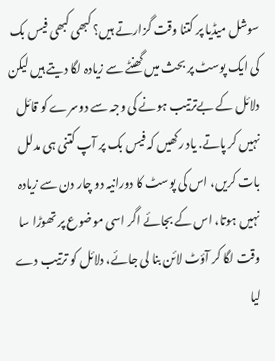سوشل میڈیا پر کتنا وقت گزارتے ہیں؟ کبھی کبھی فیس بک کی ایک پوسٹ پر بحث میں گھنٹے سے زیادہ لگا دیتے ہیں لیکن دلائل کے بےترتیب ہونے کی وجہ سے دوسرے کو قائل نہیں کر پاتے. یاد رکھیں کہ فیس بک پر آپ کتنی ہی مدلل بات کریں، اس کی پوسٹ کا دورانیہ دو چار دن سے زیادہ نہیں ہوتا، اس کے بجائے اگر اسی موضوع پر تھوڑا سا وقت لگا کر آؤٹ لائن بنا لی جائے، دلائل کو ترتیب دے لیا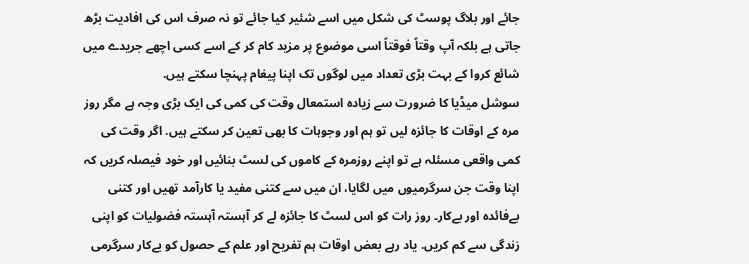جائے اور بلاگ پوسٹ کی شکل میں اسے شئیر کیا جائے تو نہ صرف اس کی افادیت بڑھ جاتی ہے بلکہ آپ وقتاً فوقتاً اسی موضوع پر مزید کام کر کے اسے کسی اچھے جریدے میں شائع کروا کے بہت بڑی تعداد میں لوگوں تک اپنا پیغام پہنچا سکتے ہیں.
سوشل میڈیا کا ضرورت سے زیادہ استمعال وقت کی کمی کی ایک بڑی وجہ ہے مگر روز مرہ کے اوقات کا جائزہ لیں تو ہم اور وجوہات کا بھی تعین کر سکتے ہیں. اگر وقت کی کمی واقعی مسئلہ ہے تو اپنے روزمرہ کے کاموں کی لسٹ بنائیں اور خود فیصلہ کریں کہ اپنا وقت جن سرگرمیوں میں لگایا، ان میں سے کتنی مفید یا کارآمد تھیں اور کتنی بےفائدہ اور بےکار۔ روز رات کو اس لسٹ کا جائزہ لے کر آہستہ آہستہ فضولیات کو اپنی زندگی سے کم کریں. یاد رہے بعض اوقات ہم تفریح اور علم کے حصول کو بےکار سرگرمی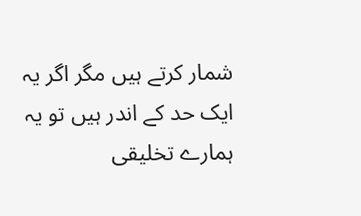شمار کرتے ہیں مگر اگر یہ ایک حد کے اندر ہیں تو یہ ہمارے تخلیقی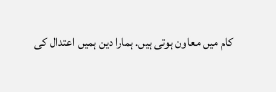کام میں معاون ہوتی ہیں. ہمارا دین ہمیں اعتدال کی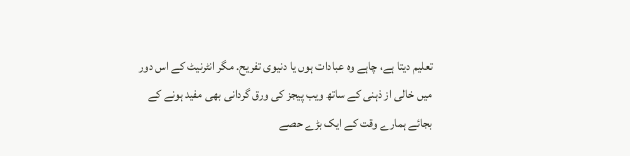تعلیم دیتا ہے، چاہے وہ عبادات ہوں یا دنیوی تفریح. مگر انٹرنیٹ کے اس دور میں خالی از ذہنی کے ساتھ ویب پیجز کی ورق گردانی بھی مفید ہونے کے بجائے ہمارے وقت کے ایک بڑے حصے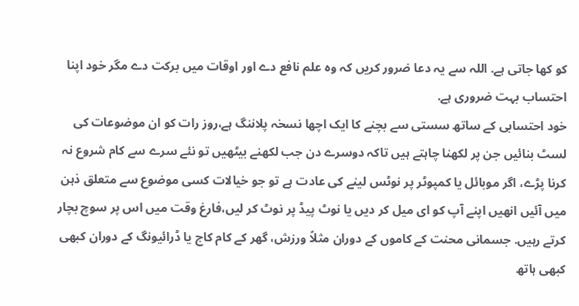کو کھا جاتی ہے. اللہ سے یہ دعا ضرور کریں کہ وہ علم نافع دے اور اوقات میں برکت دے مگر خود اپنا احتساب بہت ضروری ہے.
خود احتسابی کے ساتھ سستی سے بچنے کا ایک اچھا نسخہ پلاننگ ہے،روز رات کو ان موضوعات کی لسٹ بنائیں جن پر لکھنا چاہتے ہیں تاکہ دوسرے دن جب لکھنے بیٹھیں تو نئے سرے سے کام شروع نہ کرنا پڑے، اگر موبائل یا کمپوٹر پر نوٹس لینے کی عادت ہے تو جو خیالات کسی موضوع سے متعلق ذہن میں آئیں انھیں اپنے آپ کو ای میل کر دیں یا نوٹ پیڈ پر نوٹ کر لیں،فارغ وقت میں اس پر سوچ بچار کرتے رہیں. جسمانی محنت کے کاموں کے دوران مثلاً ورزش، گھر کے کام کاج یا ڈرائیونگ کے دوران کبھی کبھی ہاتھ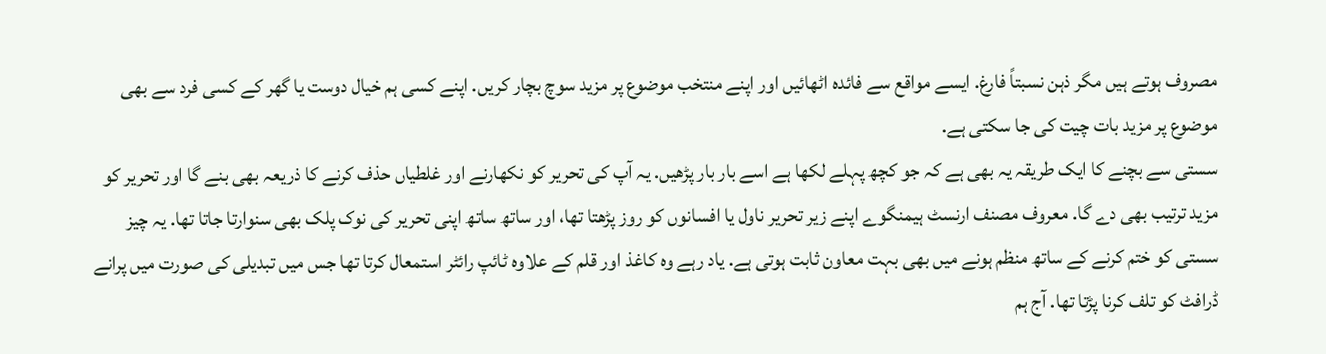مصروف ہوتے ہیں مگر ذہن نسبتاً فارغ. ایسے مواقع سے فائدہ اٹھائیں اور اپنے منتخب موضوع پر مزید سوچ بچار کریں. اپنے کسی ہم خیال دوست یا گھر کے کسی فرد سے بھی موضوع پر مزید بات چیت کی جا سکتی ہے.
سستی سے بچنے کا ایک طریقہ یہ بھی ہے کہ جو کچھ پہلے لکھا ہے اسے بار بار پڑھیں. یہ آپ کی تحریر کو نکھارنے اور غلطیاں حذف کرنے کا ذریعہ بھی بنے گا اور تحریر کو مزید ترتیب بھی دے گا. معروف مصنف ارنسٹ ہیمنگوے اپنے زیر تحریر ناول یا افسانوں کو روز پڑھتا تھا، اور ساتھ ساتھ اپنی تحریر کی نوک پلک بھی سنوارتا جاتا تھا. یہ چیز سستی کو ختم کرنے کے ساتھ منظم ہونے میں بھی بہت معاون ثابت ہوتی ہے. یاد رہے وہ کاغذ اور قلم کے علاوہ ٹائپ رائٹر استمعال کرتا تھا جس میں تبدیلی کی صورت میں پرانے ڈرافٹ کو تلف کرنا پڑتا تھا. آج ہم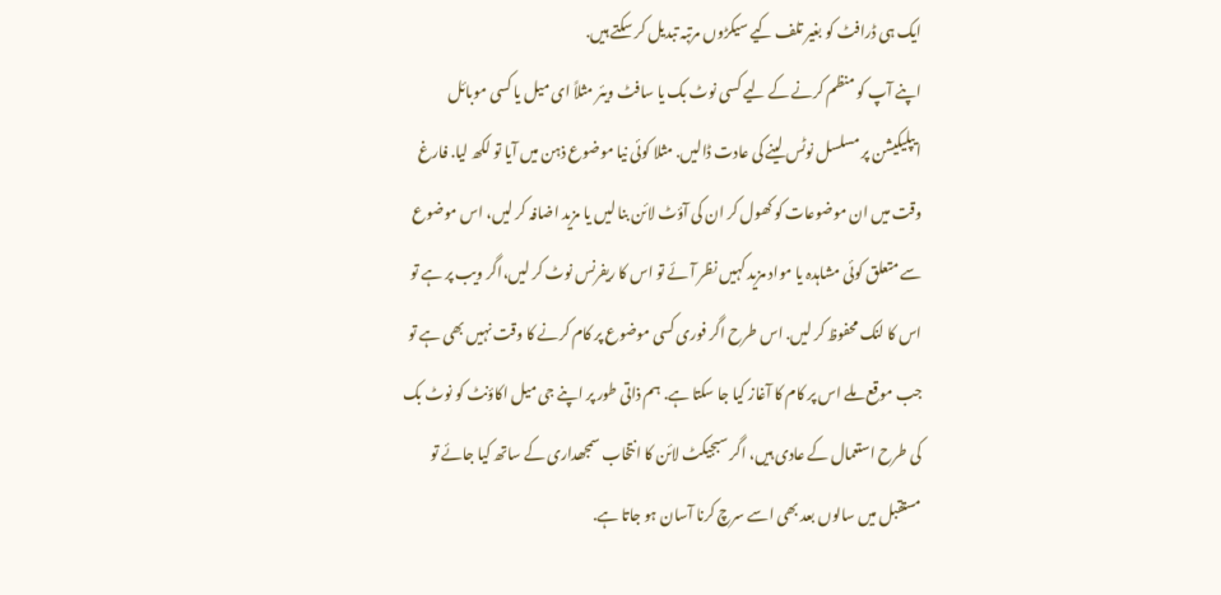ایک ہی ڈرافٹ کو بغیر تلف کیے سیکڑوں مرتبہ تبدیل کر سکتے ہیں.
اپنے آپ کو منظم کرنے کے لیے کسی نوٹ بک یا سافٹ ویئر مثلاً ای میل یا کسی موبائل ایپلیکیشن پر مسلسل نوٹس لینے کی عادت ڈالیں. مثلا کوئی نیا موضوع ذہن میں آیا تو لکھ لیا. فارغ وقت میں ان موضوعات کو کھول کر ان کی آؤٹ لائن بنا لیں یا مزید اضافہ کر لیں، اس موضوع سے متعلق کوئی مشاہدہ یا مواد مزید کہیں نظر آئے تو اس کا ریفرنس نوٹ کر لیں،اگر ویب پر ہے تو اس کا لنک محفوظ کر لیں. اس طرح اگر فوری کسی موضوع پر کام کرنے کا وقت نہیں بھی ہے تو جب موقع ملے اس پر کام کا آغاز کیا جا سکتا ہے. ہم ذاتی طور پر اپنے جی میل اکاؤنٹ کو نوٹ بک کی طرح استعمال کے عادی ہیں، اگر سبجیکٹ لائن کا انتخاب سمجھداری کے ساتھ کیا جائے تو مستقبل میں سالوں بعد بھی اسے سرچ کرنا آسان ہو جاتا ہے.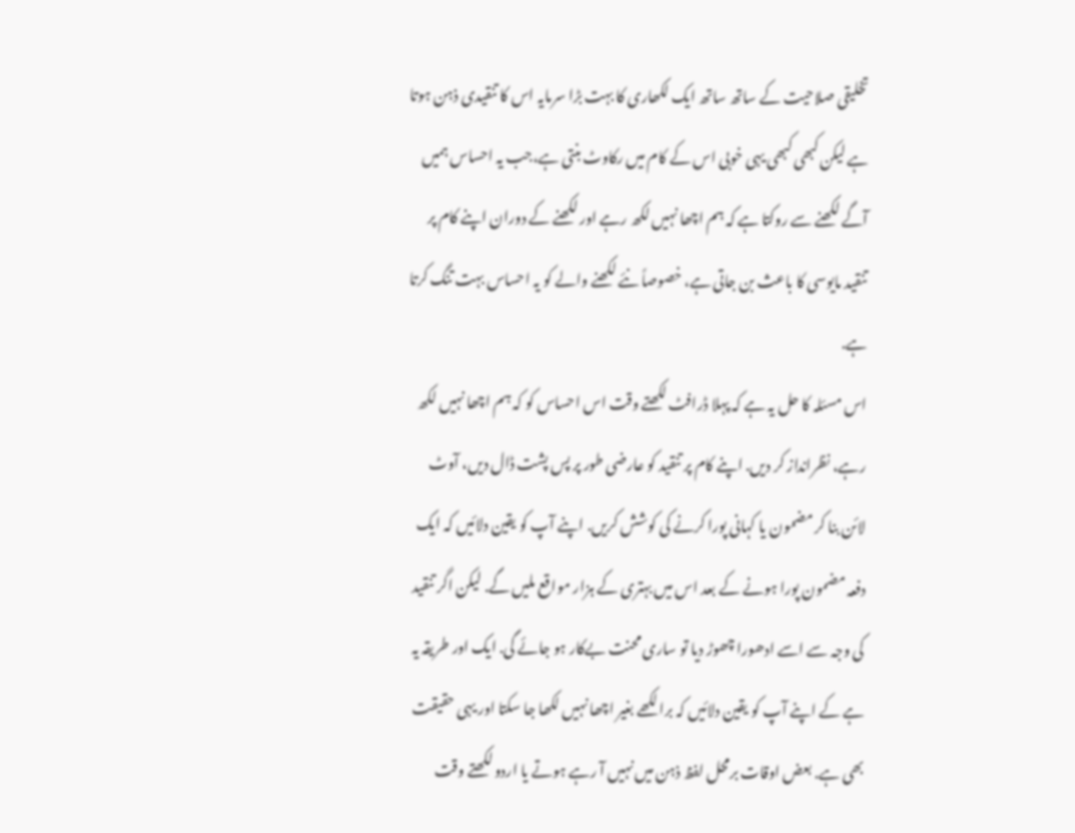تخلیقی صلاحیت کے ساتھ ساتھ ایک لکھاری کا بہت بڑا سرمایہ اس کا تنقیدی ذہن ہوتا ہے لیکن کبھی کبھی یہی خوبی اس کے کام میں رکاوٹ بنتی ہے،جب یہ احساس ہمیں آگے لکھنے سے روکتا ہے کہ ہم اچھا نہیں لکھ رہے اور لکھنے کے دوران اپنے کام پر تنقید مایوسی کا باعث بن جاتی ہے، خصوصاً نئے لکھنے والے کو یہ احساس بہت تنگ کرتا ہے.
اس مسئلہ کا حل یہ ہے کہ پہلا ڈرافٹ لکھتے وقت اس احساس کو کہ ہم اچھا نہیں لکھ رہے، نظرانداز کر دیں. اپنے کام پر تنقید کو عارضی طور پر پس پشت ڈال دیں، آوٹ لائن بنا کر مضمون یا کہانی پورا کرنے کی کوشش کریں. اپنے آپ کو یقین دلائیں کہ ایک دفعہ مضمون پورا ہونے کے بعد اس میں بہتری کے ہزار مواقع ملیں گے. لیکن اگر تنقید کی وجہ سے اسے ادھورا چھوڑ دیا تو ساری محنت بےکار ہو جائے گی. ایک اور طریقہ یہ ہے کے اپنے آپ کو یقین دلائیں کہ برا لکھے بغیر اچھا نہیں لکھا جا سکتا اور یہی حقیقت بھی ہے. بعض اوقات برمحل لفظ ذہن میں نہیں آ رہے ہوتے یا اردو لکھتے وقت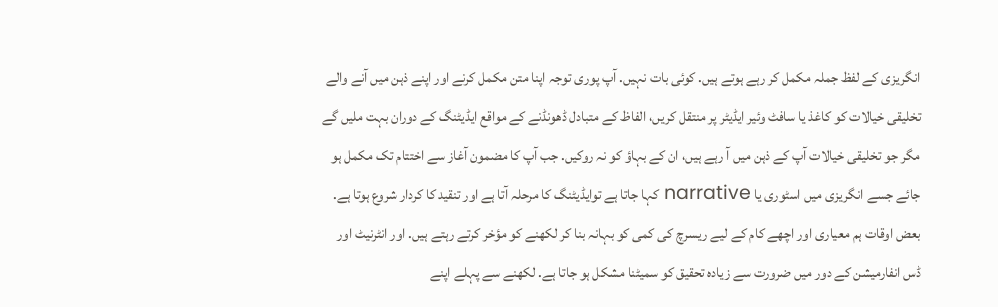انگریزی کے لفظ جملہ مکمل کر رہے ہوتے ہیں. کوئی بات نہیں. آپ پوری توجہ اپنا متن مکمل کرنے اور اپنے ذہن میں آنے والے تخلیقی خیالات کو کاغذ یا سافٹ وئیر ایڈیٹر پر منتقل کریں، الفاظ کے متبادل ڈھونڈنے کے مواقع ایڈیٹنگ کے دوران بہت ملیں گے مگر جو تخلیقی خیالات آپ کے ذہن میں آ رہے ہیں، ان کے بہاؤ کو نہ روکیں. جب آپ کا مضمون آغاز سے اختتام تک مکمل ہو جائے جسے انگریزی میں اسٹوری یا narrative کہا جاتا ہے توایڈیٹنگ کا مرحلہ آتا ہے اور تنقید کا کردار شروع ہوتا ہے.
بعض اوقات ہم معیاری اور اچھے کام کے لیے ریسرچ کی کمی کو بہانہ بنا کر لکھنے کو مؤخر کرتے رہتے ہیں. اور انٹرنیٹ اور ڈس انفارمیشن کے دور میں ضرورت سے زیادہ تحقیق کو سمیٹنا مشکل ہو جاتا ہے. لکھنے سے پہلے اپنے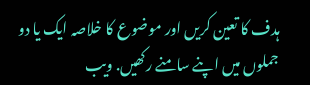ہدف کا تعین کریں اور موضوع کا خلاصہ ایک یا دو جملوں میں اپنے سامنے رکھیں. ویب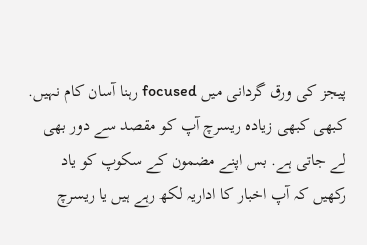پیجز کی ورق گردانی میں focused رہنا آسان کام نہیں. کبھی کبھی زیادہ ریسرچ آپ کو مقصد سے دور بھی لے جاتی ہے. بس اپنے مضمون کے سکوپ کو یاد رکھیں کہ آپ اخبار کا اداریہ لکھ رہے ہیں یا ریسرچ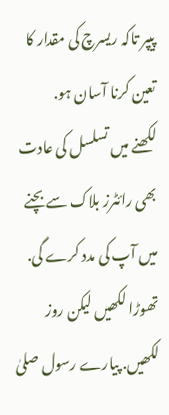پیپر تاکہ ریسرچ کی مقدار کا تعین کرنا آسان ہو.
لکھنے میں تسلسل کی عادت بھی رائٹرز بلاک سے بچنے میں آپ کی مدد کرے گی. تھوڑا لکھیں لیکن روز لکھیں. پیارے رسول صلیٰ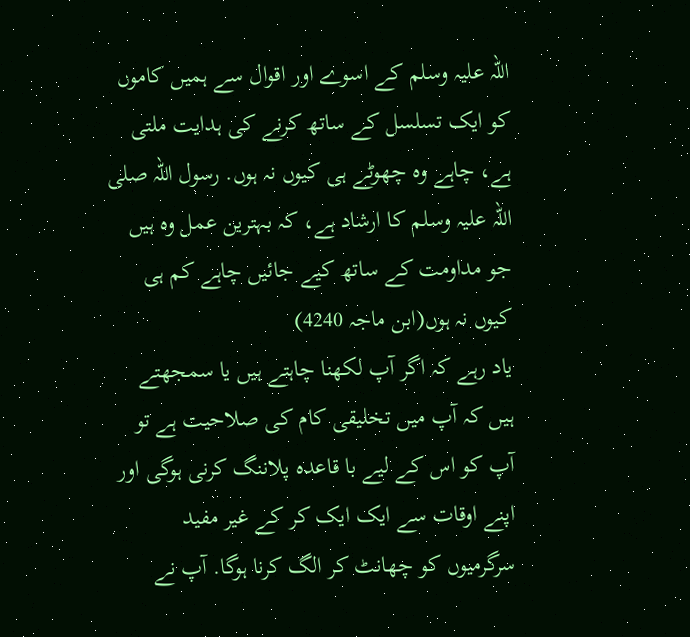اللہ علیہ وسلم کے اسوے اور اقوال سے ہمیں کاموں کو ایک تسلسل کے ساتھ کرنے کی ہدایت ملتی ہے، چاہے وہ چھوٹے ہی کیوں نہ ہوں. رسول اللہ صلی اللہ علیہ وسلم کا ارشاد ہے، کہ بہترین عمل وہ ہیں جو مداومت کے ساتھ کیے جائیں چاہے کم ہی کیوں نہ ہوں(ابن ماجہ 4240)
یاد رہے کہ اگر آپ لکھنا چاہتے ہیں یا سمجھتے ہیں کہ آپ میں تخلیقی کام کی صلاحیت ہے تو آپ کو اس کے لیے با قاعدہ پلاننگ کرنی ہوگی اور اپنے اوقات سے ایک ایک کر کے غیر مفید سرگرمیوں کو چھانٹ کر الگ کرنا ہوگا. آپ نے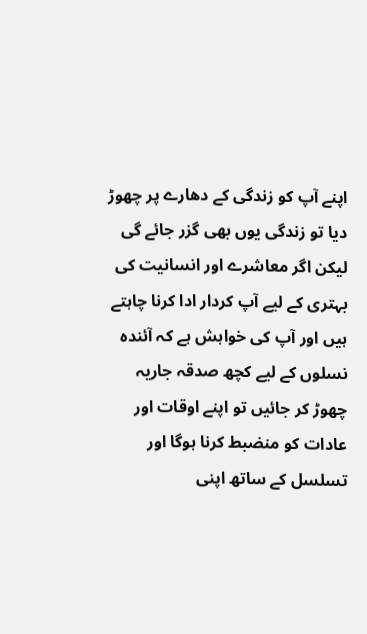اپنے آپ کو زندگی کے دھارے پر چھوڑ دیا تو زندگی یوں بھی گزر جائے گی لیکن اگر معاشرے اور انسانیت کی بہتری کے لیے آپ کردار ادا کرنا چاہتے ہیں اور آپ کی خواہش ہے کہ آئندہ نسلوں کے لیے کچھ صدقہ جاریہ چھوڑ کر جائیں تو اپنے اوقات اور عادات کو منضبط کرنا ہوگا اور تسلسل کے ساتھ اپنی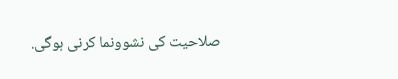صلاحیت کی نشوونما کرنی ہوگی.